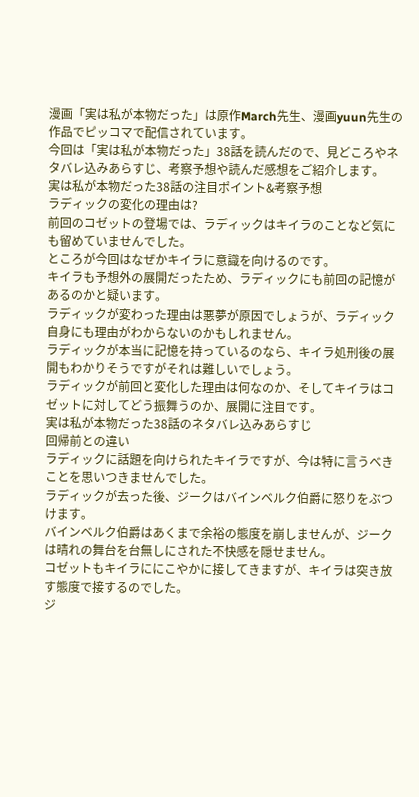漫画「実は私が本物だった」は原作March先生、漫画yuun先生の作品でピッコマで配信されています。
今回は「実は私が本物だった」38話を読んだので、見どころやネタバレ込みあらすじ、考察予想や読んだ感想をご紹介します。
実は私が本物だった38話の注目ポイント&考察予想
ラディックの変化の理由は?
前回のコゼットの登場では、ラディックはキイラのことなど気にも留めていませんでした。
ところが今回はなぜかキイラに意識を向けるのです。
キイラも予想外の展開だったため、ラディックにも前回の記憶があるのかと疑います。
ラディックが変わった理由は悪夢が原因でしょうが、ラディック自身にも理由がわからないのかもしれません。
ラディックが本当に記憶を持っているのなら、キイラ処刑後の展開もわかりそうですがそれは難しいでしょう。
ラディックが前回と変化した理由は何なのか、そしてキイラはコゼットに対してどう振舞うのか、展開に注目です。
実は私が本物だった38話のネタバレ込みあらすじ
回帰前との違い
ラディックに話題を向けられたキイラですが、今は特に言うべきことを思いつきませんでした。
ラディックが去った後、ジークはバインベルク伯爵に怒りをぶつけます。
バインベルク伯爵はあくまで余裕の態度を崩しませんが、ジークは晴れの舞台を台無しにされた不快感を隠せません。
コゼットもキイラににこやかに接してきますが、キイラは突き放す態度で接するのでした。
ジ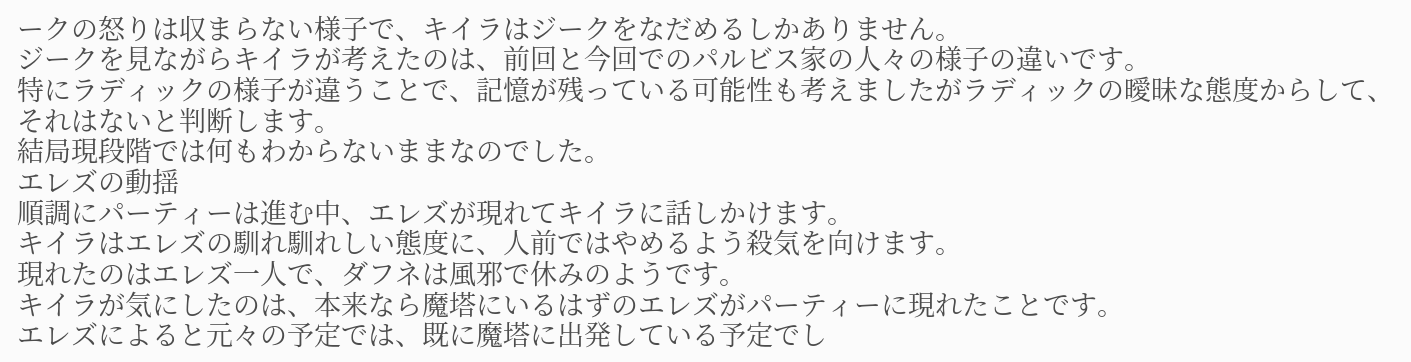ークの怒りは収まらない様子で、キイラはジークをなだめるしかありません。
ジークを見ながらキイラが考えたのは、前回と今回でのパルビス家の人々の様子の違いです。
特にラディックの様子が違うことで、記憶が残っている可能性も考えましたがラディックの曖昧な態度からして、それはないと判断します。
結局現段階では何もわからないままなのでした。
エレズの動揺
順調にパーティーは進む中、エレズが現れてキイラに話しかけます。
キイラはエレズの馴れ馴れしい態度に、人前ではやめるよう殺気を向けます。
現れたのはエレズ一人で、ダフネは風邪で休みのようです。
キイラが気にしたのは、本来なら魔塔にいるはずのエレズがパーティーに現れたことです。
エレズによると元々の予定では、既に魔塔に出発している予定でし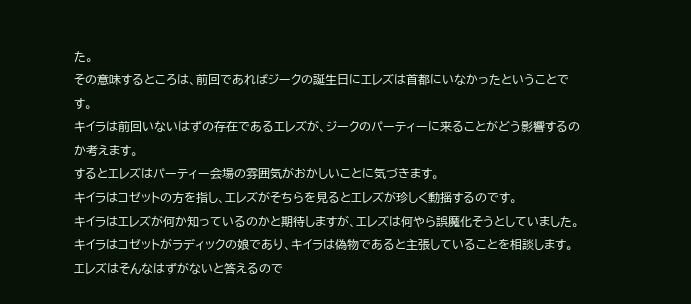た。
その意味するところは、前回であればジークの誕生日にエレズは首都にいなかったということです。
キイラは前回いないはずの存在であるエレズが、ジークのパーティーに来ることがどう影響するのか考えます。
するとエレズはパーティー会場の雰囲気がおかしいことに気づきます。
キイラはコゼットの方を指し、エレズがそちらを見るとエレズが珍しく動揺するのです。
キイラはエレズが何か知っているのかと期待しますが、エレズは何やら誤魔化そうとしていました。
キイラはコゼットがラディックの娘であり、キイラは偽物であると主張していることを相談します。
エレズはそんなはずがないと答えるので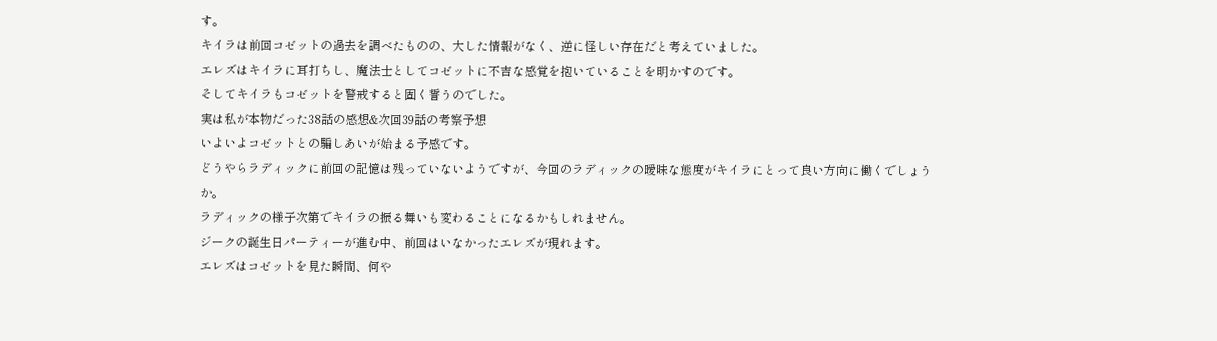す。
キイラは前回コゼットの過去を調べたものの、大した情報がなく、逆に怪しい存在だと考えていました。
エレズはキイラに耳打ちし、魔法士としてコゼットに不吉な感覚を抱いていることを明かすのです。
そしてキイラもコゼットを警戒すると固く誓うのでした。
実は私が本物だった38話の感想&次回39話の考察予想
いよいよコゼットとの騙しあいが始まる予感です。
どうやらラディックに前回の記憶は残っていないようですが、今回のラディックの曖昧な態度がキイラにとって良い方向に働くでしょうか。
ラディックの様子次第でキイラの振る舞いも変わることになるかもしれません。
ジークの誕生日パーティーが進む中、前回はいなかったエレズが現れます。
エレズはコゼットを見た瞬間、何や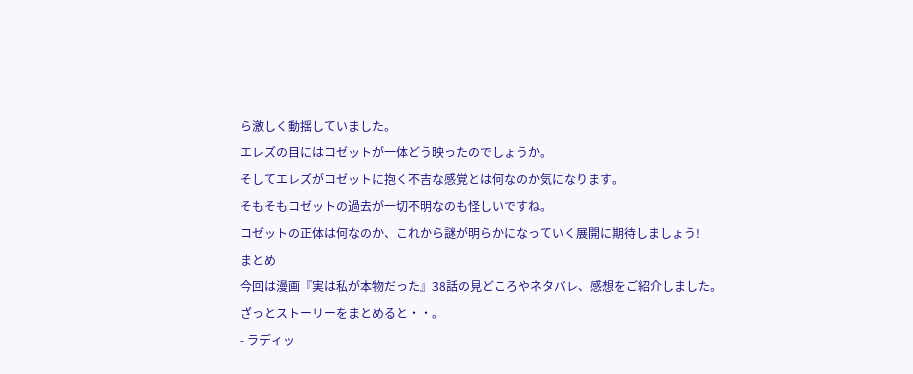ら激しく動揺していました。
エレズの目にはコゼットが一体どう映ったのでしょうか。
そしてエレズがコゼットに抱く不吉な感覚とは何なのか気になります。
そもそもコゼットの過去が一切不明なのも怪しいですね。
コゼットの正体は何なのか、これから謎が明らかになっていく展開に期待しましょう!
まとめ
今回は漫画『実は私が本物だった』38話の見どころやネタバレ、感想をご紹介しました。
ざっとストーリーをまとめると・・。
- ラディッ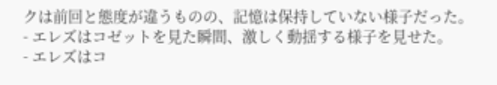クは前回と態度が違うものの、記憶は保持していない様子だった。
- エレズはコゼットを見た瞬間、激しく動揺する様子を見せた。
- エレズはコ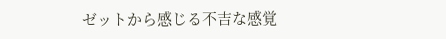ゼットから感じる不吉な感覚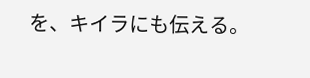を、キイラにも伝える。